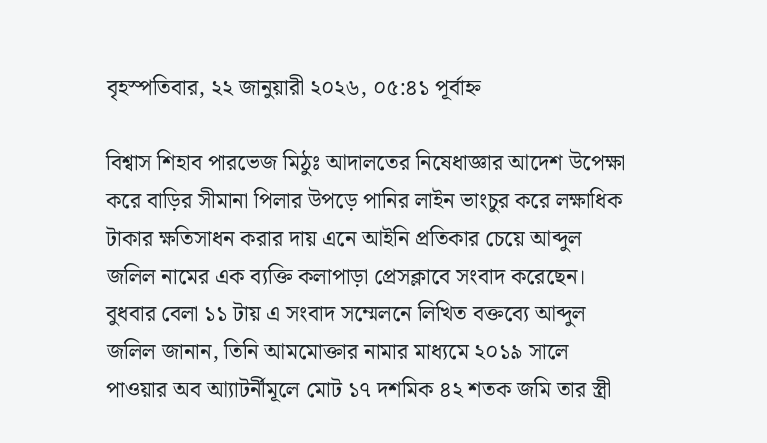বৃহস্পতিবার, ২২ জানুয়ারী ২০২৬, ০৫:৪১ পূর্বাহ্ন

বিশ্বাস শিহাব পারভেজ মিঠুঃ আদালতের নিষেধাজ্ঞার আদেশ উপেক্ষা করে বাড়ির সীমানা পিলার উপড়ে পানির লাইন ভাংচুর করে লক্ষাধিক টাকার ক্ষতিসাধন করার দায় এনে আইনি প্রতিকার চেয়ে আব্দুল জলিল নামের এক ব্যক্তি কলাপাড়া প্রেসক্লাবে সংবাদ করেছেন। বুধবার বেলা ১১ টায় এ সংবাদ সম্মেলনে লিখিত বক্তব্যে আব্দুল জলিল জানান, তিনি আমমোক্তার নামার মাধ্যমে ২০১৯ সালে পাওয়ার অব আ্যাটর্নীমূলে মোট ১৭ দশমিক ৪২ শতক জমি তার স্ত্রী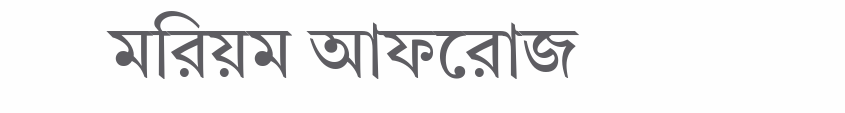মরিয়ম আফরোজ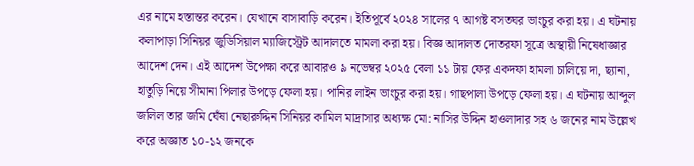এর নামে হস্তান্তর করেন। যেখানে বাসাবাড়ি করেন। ইতিপূর্বে ২০২৪ সালের ৭ আগষ্ট বসতঘর ভাংচুর করা হয়। এ ঘটনায় কলাপাড়া সিনিয়র জুডিসিয়াল ম্যাজিস্ট্রেট আদালতে মামলা করা হয়। বিজ্ঞ আদালত দোতরফা সূত্রে অস্থায়ী নিষেধাজ্ঞার আদেশ দেন। এই আদেশ উপেক্ষা করে আবারও ৯ নভেম্বর ২০২৫ বেলা ১১ টায় ফের একদফা হামলা চালিয়ে দা, ছ্যানা, হাতুড়ি নিয়ে সীমানা পিলার উপড়ে ফেলা হয়। পানির লাইন ভাংচুর করা হয়। গাছপালা উপড়ে ফেলা হয়। এ ঘটনায় আব্দুল জলিল তার জমি ঘেঁষা নেছারুদ্দিন সিনিয়র কামিল মাদ্রাসার অধ্যক্ষ মো: নাসির উদ্দিন হাওলাদার সহ ৬ জনের নাম উল্লেখ করে অজ্ঞাত ১০-১২ জনকে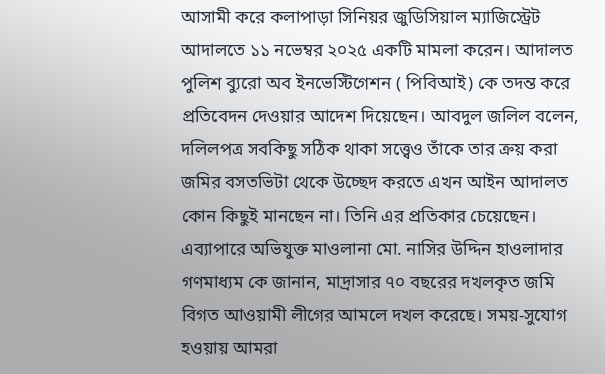আসামী করে কলাপাড়া সিনিয়র জুডিসিয়াল ম্যাজিস্ট্রেট আদালতে ১১ নভেম্বর ২০২৫ একটি মামলা করেন। আদালত পুলিশ ব্যুরো অব ইনভেস্টিগেশন ( পিবিআই) কে তদন্ত করে প্রতিবেদন দেওয়ার আদেশ দিয়েছেন। আবদুল জলিল বলেন, দলিলপত্র সবকিছু সঠিক থাকা সত্ত্বেও তাঁকে তার ক্রয় করা জমির বসতভিটা থেকে উচ্ছেদ করতে এখন আইন আদালত কোন কিছুই মানছেন না। তিনি এর প্রতিকার চেয়েছেন। এব্যাপারে অভিযুক্ত মাওলানা মো. নাসির উদ্দিন হাওলাদার গণমাধ্যম কে জানান, মাদ্রাসার ৭০ বছরের দখলকৃত জমি বিগত আওয়ামী লীগের আমলে দখল করেছে। সময়-সুযোগ হওয়ায় আমরা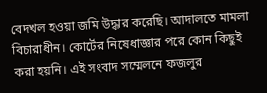বেদখল হওয়া জমি উদ্ধার করেছি। আদালতে মামলা বিচারাধীন। কোর্টের নিষেধাজ্ঞার পরে কোন কিছুই করা হয়নি। এই সংবাদ সম্মেলনে ফজলুর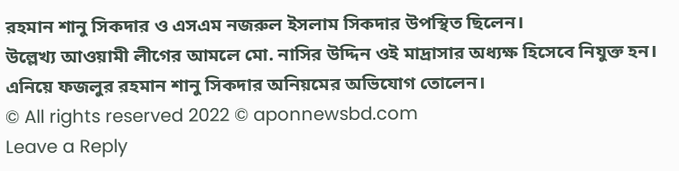রহমান শানু সিকদার ও এসএম নজরুল ইসলাম সিকদার উপস্থিত ছিলেন।
উল্লেখ্য আওয়ামী লীগের আমলে মো. নাসির উদ্দিন ওই মাদ্রাসার অধ্যক্ষ হিসেবে নিযুক্ত হন। এনিয়ে ফজলুর রহমান শানু সিকদার অনিয়মের অভিযোগ তোলেন।
© All rights reserved 2022 © aponnewsbd.com
Leave a Reply